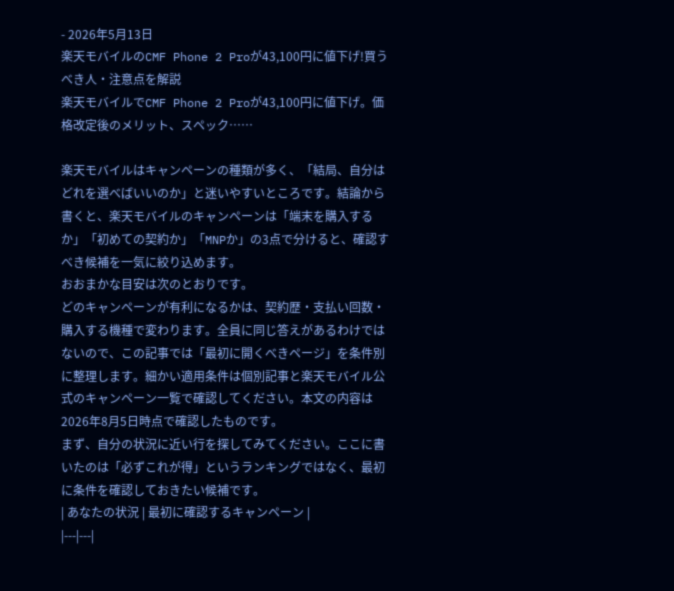- 2026年5月13日
楽天モバイルのCMF Phone 2 Proが43,100円に値下げ!買うべき人・注意点を解説
楽天モバイルでCMF Phone 2 Proが43,100円に値下げ。価格改定後のメリット、スペック……

楽天モバイルはキャンペーンの種類が多く、「結局、自分はどれを選べばいいのか」と迷いやすいところです。結論から書くと、楽天モバイルのキャンペーンは「端末を購入するか」「初めての契約か」「MNPか」の3点で分けると、確認すべき候補を一気に絞り込めます。
おおまかな目安は次のとおりです。
どのキャンペーンが有利になるかは、契約歴・支払い回数・購入する機種で変わります。全員に同じ答えがあるわけではないので、この記事では「最初に開くべきページ」を条件別に整理します。細かい適用条件は個別記事と楽天モバイル公式のキャンペーン一覧で確認してください。本文の内容は2026年8月5日時点で確認したものです。
まず、自分の状況に近い行を探してみてください。ここに書いたのは「必ずこれが得」というランキングではなく、最初に条件を確認しておきたい候補です。
| あなたの状況 | 最初に確認するキャンペーン |
|---|---|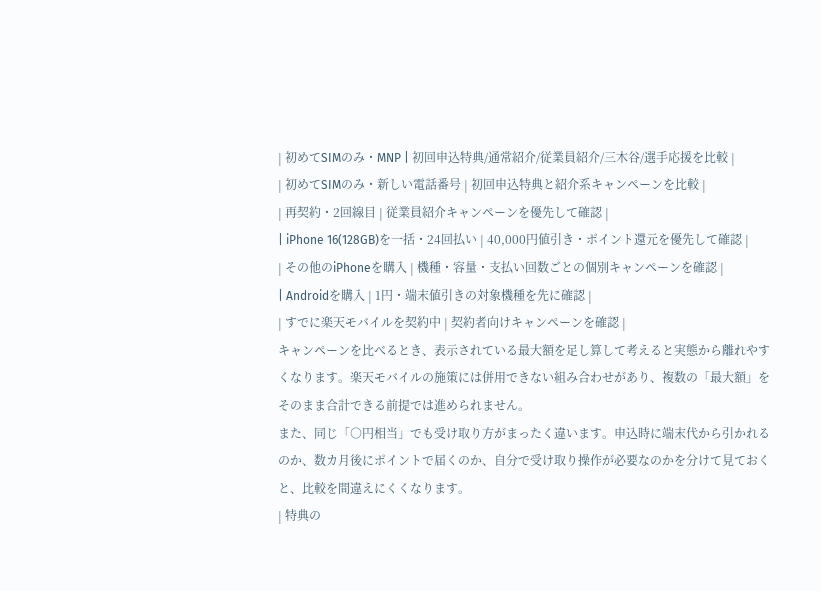| 初めてSIMのみ・MNP | 初回申込特典/通常紹介/従業員紹介/三木谷/選手応援を比較 |
| 初めてSIMのみ・新しい電話番号 | 初回申込特典と紹介系キャンペーンを比較 |
| 再契約・2回線目 | 従業員紹介キャンペーンを優先して確認 |
| iPhone 16(128GB)を一括・24回払い | 40,000円値引き・ポイント還元を優先して確認 |
| その他のiPhoneを購入 | 機種・容量・支払い回数ごとの個別キャンペーンを確認 |
| Androidを購入 | 1円・端末値引きの対象機種を先に確認 |
| すでに楽天モバイルを契約中 | 契約者向けキャンペーンを確認 |
キャンペーンを比べるとき、表示されている最大額を足し算して考えると実態から離れやすくなります。楽天モバイルの施策には併用できない組み合わせがあり、複数の「最大額」をそのまま合計できる前提では進められません。
また、同じ「○円相当」でも受け取り方がまったく違います。申込時に端末代から引かれるのか、数カ月後にポイントで届くのか、自分で受け取り操作が必要なのかを分けて見ておくと、比較を間違えにくくなります。
| 特典の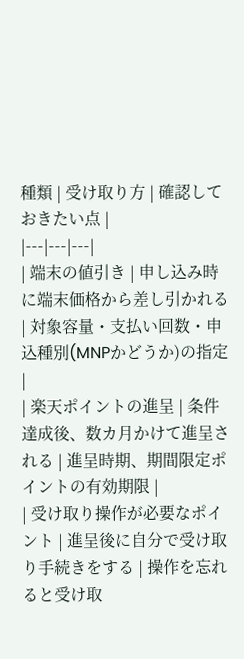種類 | 受け取り方 | 確認しておきたい点 |
|---|---|---|
| 端末の値引き | 申し込み時に端末価格から差し引かれる | 対象容量・支払い回数・申込種別(MNPかどうか)の指定 |
| 楽天ポイントの進呈 | 条件達成後、数カ月かけて進呈される | 進呈時期、期間限定ポイントの有効期限 |
| 受け取り操作が必要なポイント | 進呈後に自分で受け取り手続きをする | 操作を忘れると受け取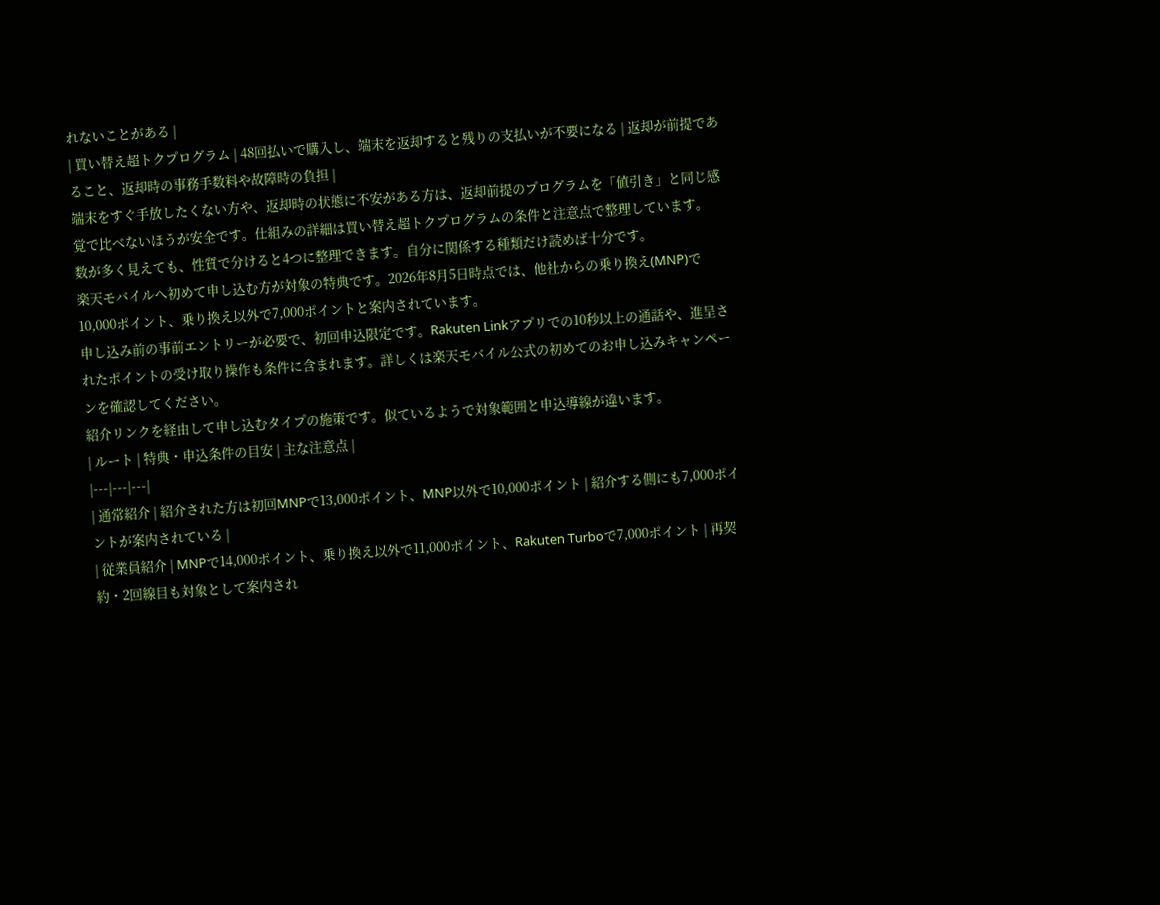れないことがある |
| 買い替え超トクプログラム | 48回払いで購入し、端末を返却すると残りの支払いが不要になる | 返却が前提であること、返却時の事務手数料や故障時の負担 |
端末をすぐ手放したくない方や、返却時の状態に不安がある方は、返却前提のプログラムを「値引き」と同じ感覚で比べないほうが安全です。仕組みの詳細は買い替え超トクプログラムの条件と注意点で整理しています。
数が多く見えても、性質で分けると4つに整理できます。自分に関係する種類だけ読めば十分です。
楽天モバイルへ初めて申し込む方が対象の特典です。2026年8月5日時点では、他社からの乗り換え(MNP)で10,000ポイント、乗り換え以外で7,000ポイントと案内されています。
申し込み前の事前エントリーが必要で、初回申込限定です。Rakuten Linkアプリでの10秒以上の通話や、進呈されたポイントの受け取り操作も条件に含まれます。詳しくは楽天モバイル公式の初めてのお申し込みキャンペーンを確認してください。
紹介リンクを経由して申し込むタイプの施策です。似ているようで対象範囲と申込導線が違います。
| ルート | 特典・申込条件の目安 | 主な注意点 |
|---|---|---|
| 通常紹介 | 紹介された方は初回MNPで13,000ポイント、MNP以外で10,000ポイント | 紹介する側にも7,000ポイントが案内されている |
| 従業員紹介 | MNPで14,000ポイント、乗り換え以外で11,000ポイント、Rakuten Turboで7,000ポイント | 再契約・2回線目も対象として案内され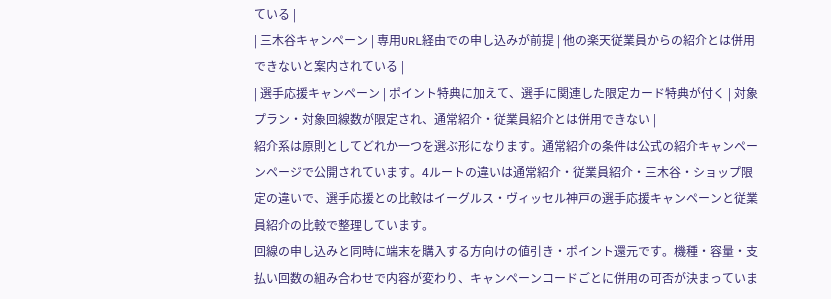ている |
| 三木谷キャンペーン | 専用URL経由での申し込みが前提 | 他の楽天従業員からの紹介とは併用できないと案内されている |
| 選手応援キャンペーン | ポイント特典に加えて、選手に関連した限定カード特典が付く | 対象プラン・対象回線数が限定され、通常紹介・従業員紹介とは併用できない |
紹介系は原則としてどれか一つを選ぶ形になります。通常紹介の条件は公式の紹介キャンペーンページで公開されています。4ルートの違いは通常紹介・従業員紹介・三木谷・ショップ限定の違いで、選手応援との比較はイーグルス・ヴィッセル神戸の選手応援キャンペーンと従業員紹介の比較で整理しています。
回線の申し込みと同時に端末を購入する方向けの値引き・ポイント還元です。機種・容量・支払い回数の組み合わせで内容が変わり、キャンペーンコードごとに併用の可否が決まっていま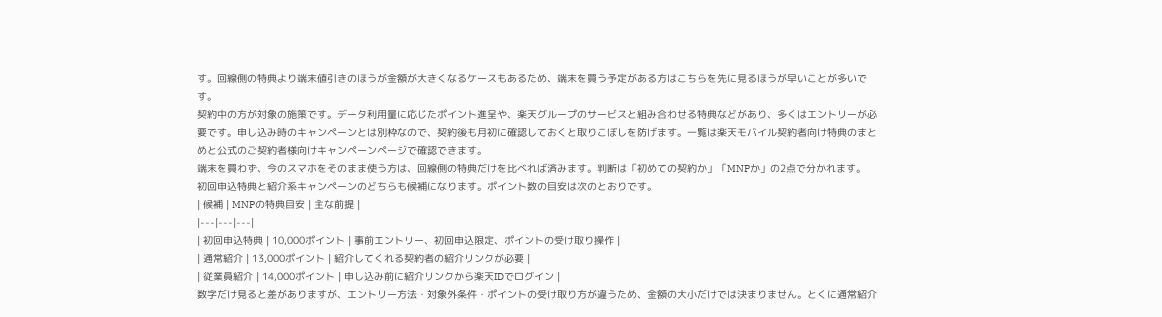す。回線側の特典より端末値引きのほうが金額が大きくなるケースもあるため、端末を買う予定がある方はこちらを先に見るほうが早いことが多いです。
契約中の方が対象の施策です。データ利用量に応じたポイント進呈や、楽天グループのサービスと組み合わせる特典などがあり、多くはエントリーが必要です。申し込み時のキャンペーンとは別枠なので、契約後も月初に確認しておくと取りこぼしを防げます。一覧は楽天モバイル契約者向け特典のまとめと公式のご契約者様向けキャンペーンページで確認できます。
端末を買わず、今のスマホをそのまま使う方は、回線側の特典だけを比べれば済みます。判断は「初めての契約か」「MNPか」の2点で分かれます。
初回申込特典と紹介系キャンペーンのどちらも候補になります。ポイント数の目安は次のとおりです。
| 候補 | MNPの特典目安 | 主な前提 |
|---|---|---|
| 初回申込特典 | 10,000ポイント | 事前エントリー、初回申込限定、ポイントの受け取り操作 |
| 通常紹介 | 13,000ポイント | 紹介してくれる契約者の紹介リンクが必要 |
| 従業員紹介 | 14,000ポイント | 申し込み前に紹介リンクから楽天IDでログイン |
数字だけ見ると差がありますが、エントリー方法・対象外条件・ポイントの受け取り方が違うため、金額の大小だけでは決まりません。とくに通常紹介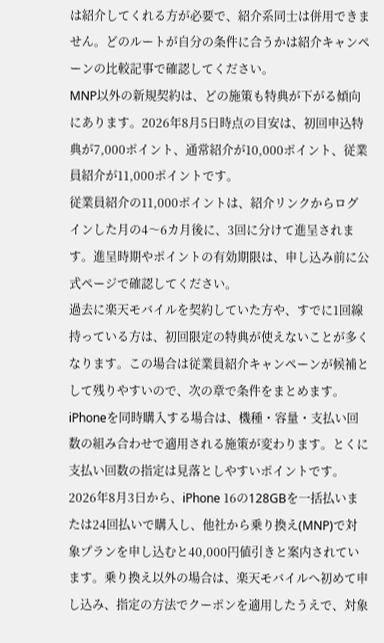は紹介してくれる方が必要で、紹介系同士は併用できません。どのルートが自分の条件に合うかは紹介キャンペーンの比較記事で確認してください。
MNP以外の新規契約は、どの施策も特典が下がる傾向にあります。2026年8月5日時点の目安は、初回申込特典が7,000ポイント、通常紹介が10,000ポイント、従業員紹介が11,000ポイントです。
従業員紹介の11,000ポイントは、紹介リンクからログインした月の4〜6カ月後に、3回に分けて進呈されます。進呈時期やポイントの有効期限は、申し込み前に公式ページで確認してください。
過去に楽天モバイルを契約していた方や、すでに1回線持っている方は、初回限定の特典が使えないことが多くなります。この場合は従業員紹介キャンペーンが候補として残りやすいので、次の章で条件をまとめます。
iPhoneを同時購入する場合は、機種・容量・支払い回数の組み合わせで適用される施策が変わります。とくに支払い回数の指定は見落としやすいポイントです。
2026年8月3日から、iPhone 16の128GBを一括払いまたは24回払いで購入し、他社から乗り換え(MNP)で対象プランを申し込むと40,000円値引きと案内されています。乗り換え以外の場合は、楽天モバイルへ初めて申し込み、指定の方法でクーポンを適用したうえで、対象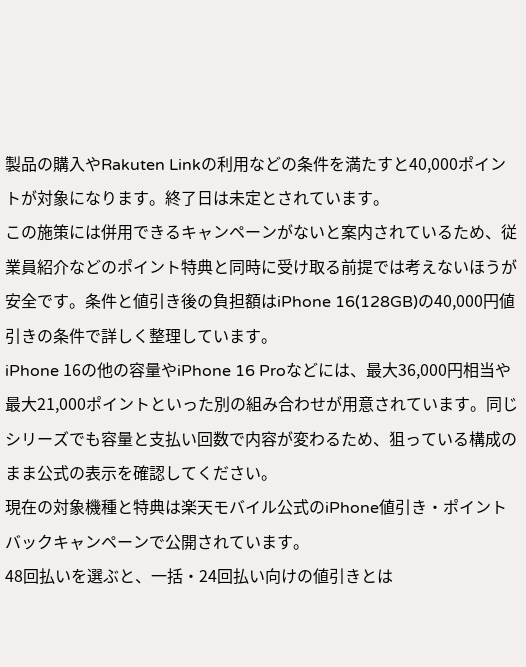製品の購入やRakuten Linkの利用などの条件を満たすと40,000ポイントが対象になります。終了日は未定とされています。
この施策には併用できるキャンペーンがないと案内されているため、従業員紹介などのポイント特典と同時に受け取る前提では考えないほうが安全です。条件と値引き後の負担額はiPhone 16(128GB)の40,000円値引きの条件で詳しく整理しています。
iPhone 16の他の容量やiPhone 16 Proなどには、最大36,000円相当や最大21,000ポイントといった別の組み合わせが用意されています。同じシリーズでも容量と支払い回数で内容が変わるため、狙っている構成のまま公式の表示を確認してください。
現在の対象機種と特典は楽天モバイル公式のiPhone値引き・ポイントバックキャンペーンで公開されています。
48回払いを選ぶと、一括・24回払い向けの値引きとは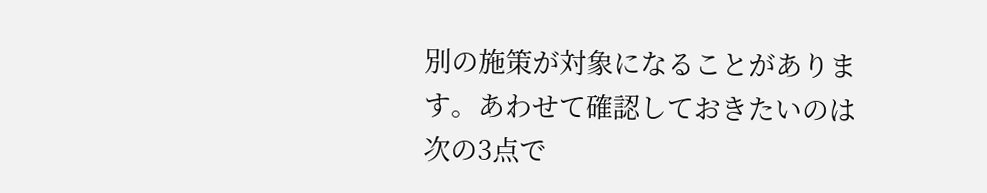別の施策が対象になることがあります。あわせて確認しておきたいのは次の3点で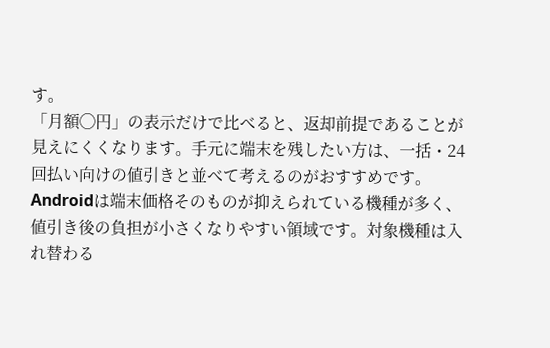す。
「月額◯円」の表示だけで比べると、返却前提であることが見えにくくなります。手元に端末を残したい方は、一括・24回払い向けの値引きと並べて考えるのがおすすめです。
Androidは端末価格そのものが抑えられている機種が多く、値引き後の負担が小さくなりやすい領域です。対象機種は入れ替わる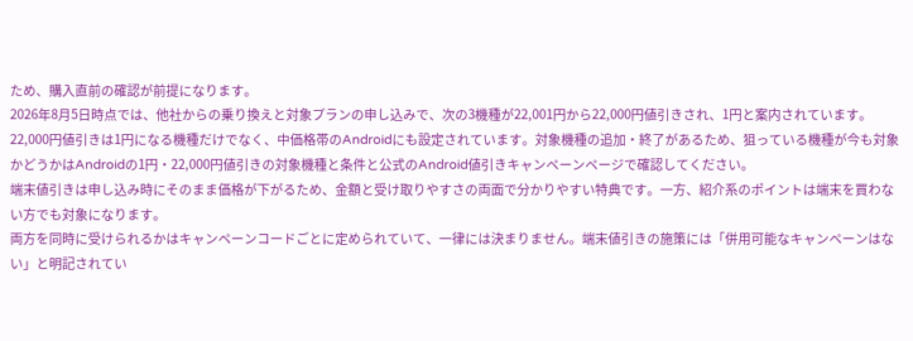ため、購入直前の確認が前提になります。
2026年8月5日時点では、他社からの乗り換えと対象プランの申し込みで、次の3機種が22,001円から22,000円値引きされ、1円と案内されています。
22,000円値引きは1円になる機種だけでなく、中価格帯のAndroidにも設定されています。対象機種の追加・終了があるため、狙っている機種が今も対象かどうかはAndroidの1円・22,000円値引きの対象機種と条件と公式のAndroid値引きキャンペーンページで確認してください。
端末値引きは申し込み時にそのまま価格が下がるため、金額と受け取りやすさの両面で分かりやすい特典です。一方、紹介系のポイントは端末を買わない方でも対象になります。
両方を同時に受けられるかはキャンペーンコードごとに定められていて、一律には決まりません。端末値引きの施策には「併用可能なキャンペーンはない」と明記されてい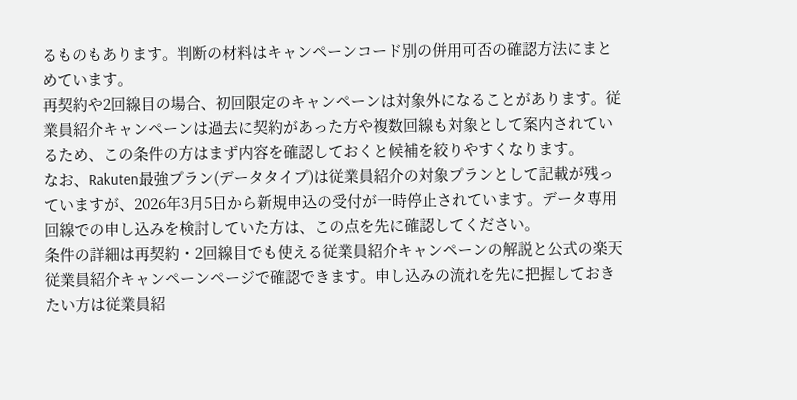るものもあります。判断の材料はキャンペーンコード別の併用可否の確認方法にまとめています。
再契約や2回線目の場合、初回限定のキャンペーンは対象外になることがあります。従業員紹介キャンペーンは過去に契約があった方や複数回線も対象として案内されているため、この条件の方はまず内容を確認しておくと候補を絞りやすくなります。
なお、Rakuten最強プラン(データタイプ)は従業員紹介の対象プランとして記載が残っていますが、2026年3月5日から新規申込の受付が一時停止されています。データ専用回線での申し込みを検討していた方は、この点を先に確認してください。
条件の詳細は再契約・2回線目でも使える従業員紹介キャンペーンの解説と公式の楽天従業員紹介キャンペーンページで確認できます。申し込みの流れを先に把握しておきたい方は従業員紹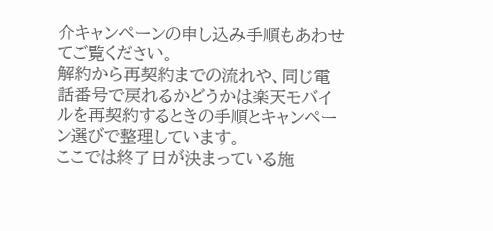介キャンペーンの申し込み手順もあわせてご覧ください。
解約から再契約までの流れや、同じ電話番号で戻れるかどうかは楽天モバイルを再契約するときの手順とキャンペーン選びで整理しています。
ここでは終了日が決まっている施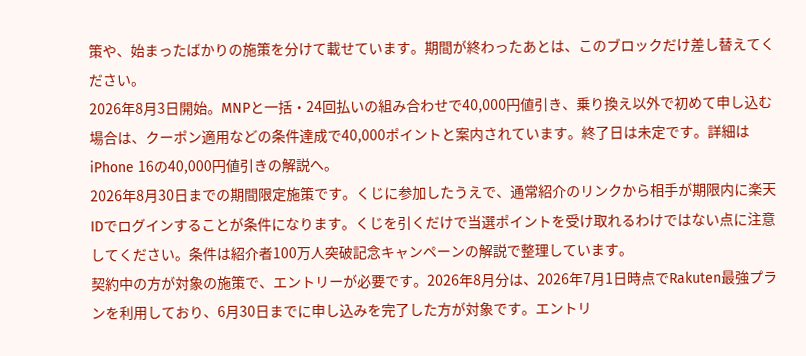策や、始まったばかりの施策を分けて載せています。期間が終わったあとは、このブロックだけ差し替えてください。
2026年8月3日開始。MNPと一括・24回払いの組み合わせで40,000円値引き、乗り換え以外で初めて申し込む場合は、クーポン適用などの条件達成で40,000ポイントと案内されています。終了日は未定です。詳細はiPhone 16の40,000円値引きの解説へ。
2026年8月30日までの期間限定施策です。くじに参加したうえで、通常紹介のリンクから相手が期限内に楽天IDでログインすることが条件になります。くじを引くだけで当選ポイントを受け取れるわけではない点に注意してください。条件は紹介者100万人突破記念キャンペーンの解説で整理しています。
契約中の方が対象の施策で、エントリーが必要です。2026年8月分は、2026年7月1日時点でRakuten最強プランを利用しており、6月30日までに申し込みを完了した方が対象です。エントリ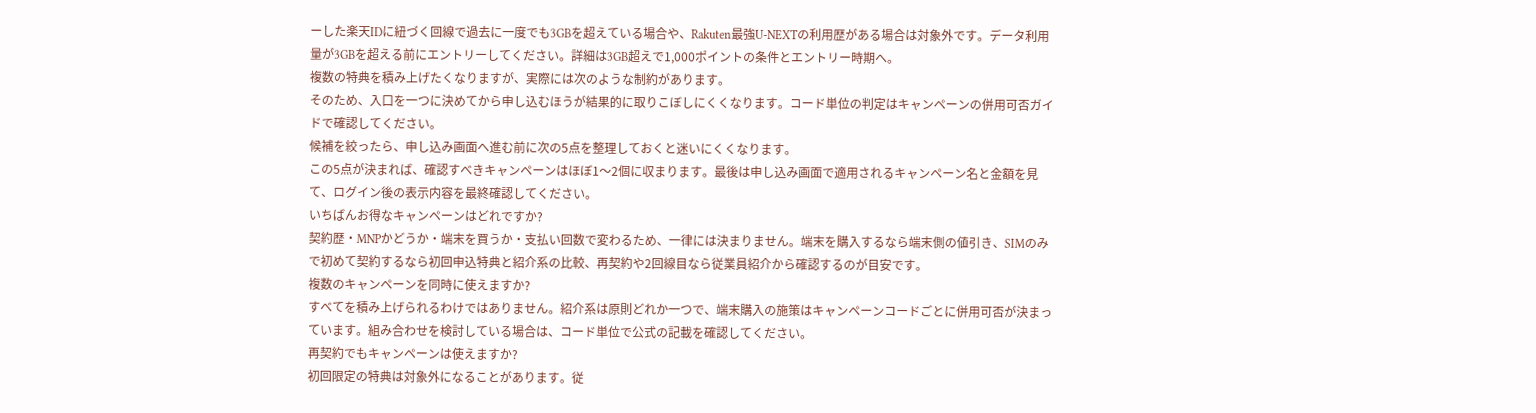ーした楽天IDに紐づく回線で過去に一度でも3GBを超えている場合や、Rakuten最強U-NEXTの利用歴がある場合は対象外です。データ利用量が3GBを超える前にエントリーしてください。詳細は3GB超えで1,000ポイントの条件とエントリー時期へ。
複数の特典を積み上げたくなりますが、実際には次のような制約があります。
そのため、入口を一つに決めてから申し込むほうが結果的に取りこぼしにくくなります。コード単位の判定はキャンペーンの併用可否ガイドで確認してください。
候補を絞ったら、申し込み画面へ進む前に次の5点を整理しておくと迷いにくくなります。
この5点が決まれば、確認すべきキャンペーンはほぼ1〜2個に収まります。最後は申し込み画面で適用されるキャンペーン名と金額を見て、ログイン後の表示内容を最終確認してください。
いちばんお得なキャンペーンはどれですか?
契約歴・MNPかどうか・端末を買うか・支払い回数で変わるため、一律には決まりません。端末を購入するなら端末側の値引き、SIMのみで初めて契約するなら初回申込特典と紹介系の比較、再契約や2回線目なら従業員紹介から確認するのが目安です。
複数のキャンペーンを同時に使えますか?
すべてを積み上げられるわけではありません。紹介系は原則どれか一つで、端末購入の施策はキャンペーンコードごとに併用可否が決まっています。組み合わせを検討している場合は、コード単位で公式の記載を確認してください。
再契約でもキャンペーンは使えますか?
初回限定の特典は対象外になることがあります。従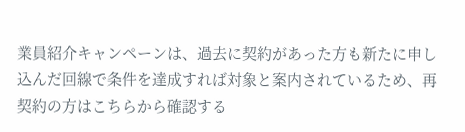業員紹介キャンペーンは、過去に契約があった方も新たに申し込んだ回線で条件を達成すれば対象と案内されているため、再契約の方はこちらから確認する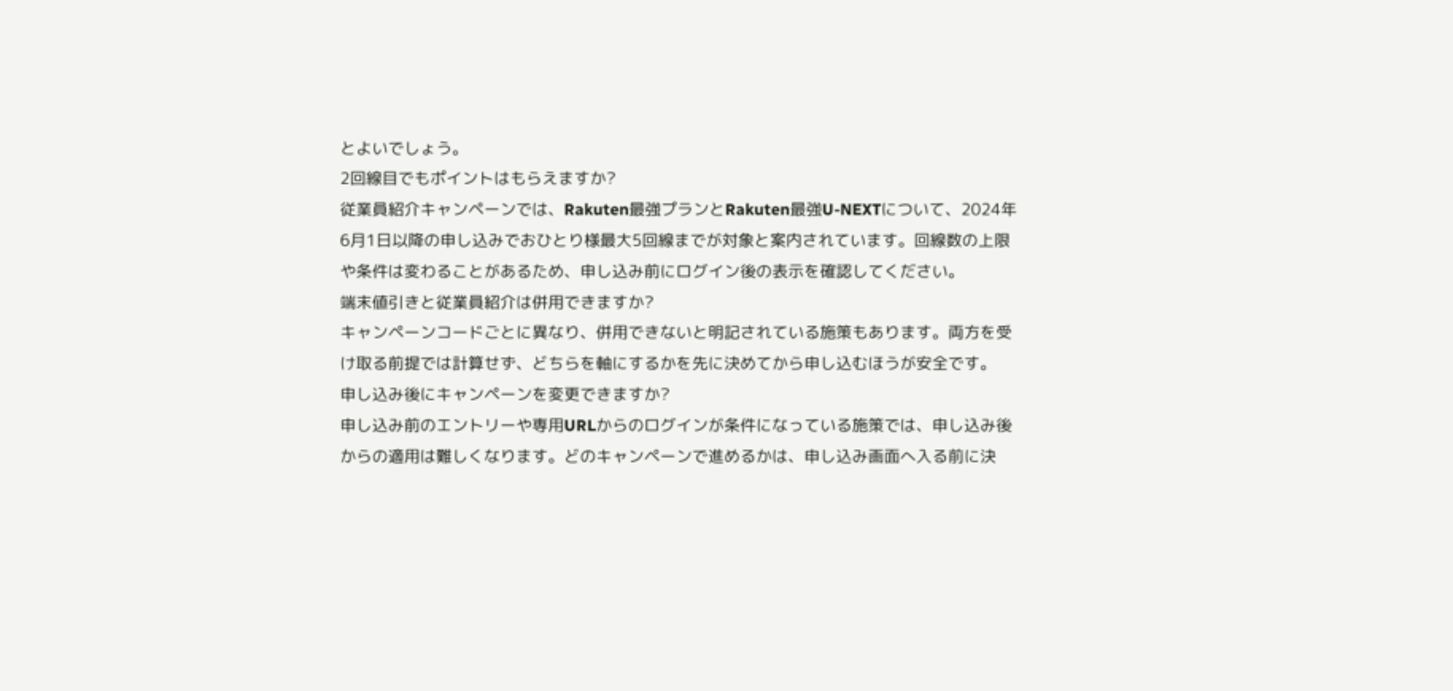とよいでしょう。
2回線目でもポイントはもらえますか?
従業員紹介キャンペーンでは、Rakuten最強プランとRakuten最強U-NEXTについて、2024年6月1日以降の申し込みでおひとり様最大5回線までが対象と案内されています。回線数の上限や条件は変わることがあるため、申し込み前にログイン後の表示を確認してください。
端末値引きと従業員紹介は併用できますか?
キャンペーンコードごとに異なり、併用できないと明記されている施策もあります。両方を受け取る前提では計算せず、どちらを軸にするかを先に決めてから申し込むほうが安全です。
申し込み後にキャンペーンを変更できますか?
申し込み前のエントリーや専用URLからのログインが条件になっている施策では、申し込み後からの適用は難しくなります。どのキャンペーンで進めるかは、申し込み画面へ入る前に決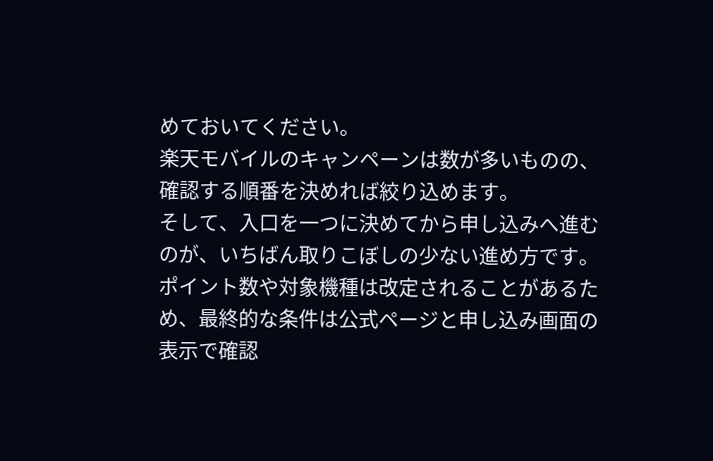めておいてください。
楽天モバイルのキャンペーンは数が多いものの、確認する順番を決めれば絞り込めます。
そして、入口を一つに決めてから申し込みへ進むのが、いちばん取りこぼしの少ない進め方です。ポイント数や対象機種は改定されることがあるため、最終的な条件は公式ページと申し込み画面の表示で確認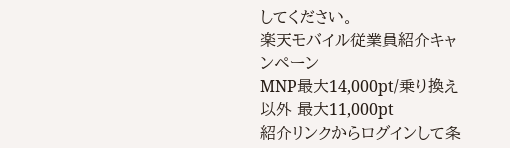してください。
楽天モバイル従業員紹介キャンペーン
MNP最大14,000pt/乗り換え以外 最大11,000pt
紹介リンクからログインして条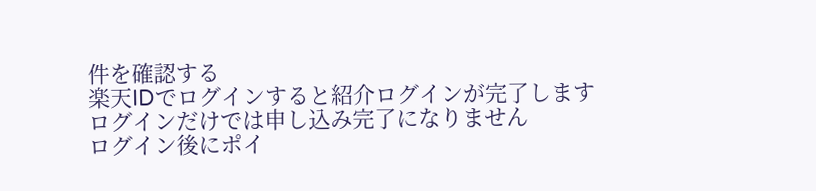件を確認する
楽天IDでログインすると紹介ログインが完了します
ログインだけでは申し込み完了になりません
ログイン後にポイ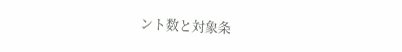ント数と対象条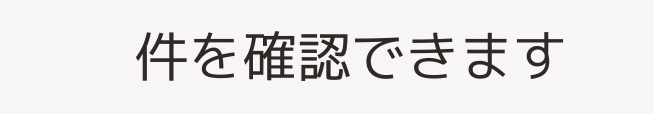件を確認できます